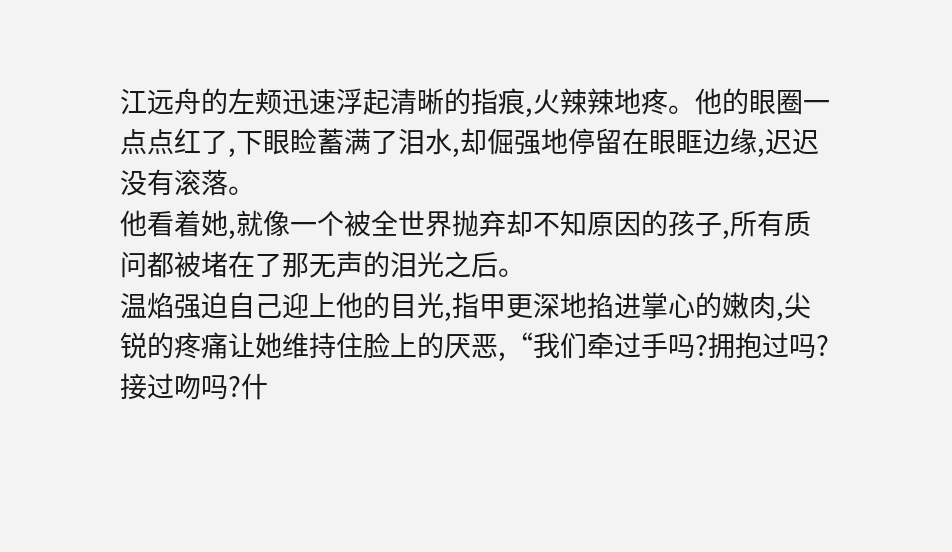江远舟的左颊迅速浮起清晰的指痕,火辣辣地疼。他的眼圈一点点红了,下眼睑蓄满了泪水,却倔强地停留在眼眶边缘,迟迟没有滚落。
他看着她,就像一个被全世界抛弃却不知原因的孩子,所有质问都被堵在了那无声的泪光之后。
温焰强迫自己迎上他的目光,指甲更深地掐进掌心的嫩肉,尖锐的疼痛让她维持住脸上的厌恶,“我们牵过手吗?拥抱过吗?接过吻吗?什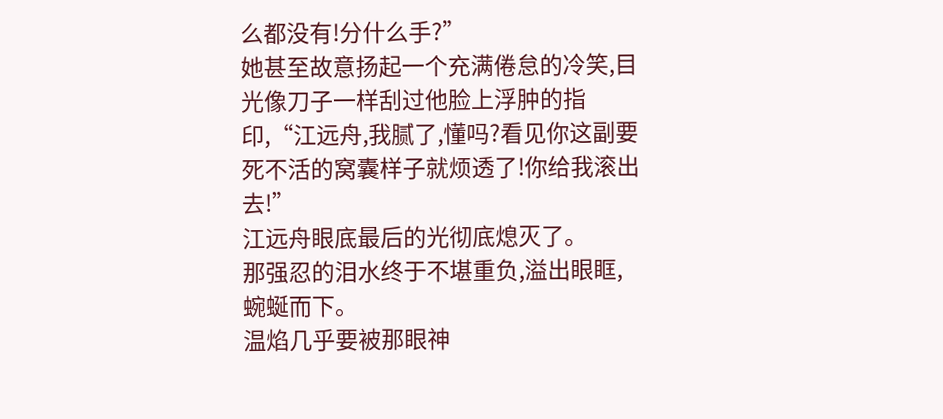么都没有!分什么手?”
她甚至故意扬起一个充满倦怠的冷笑,目光像刀子一样刮过他脸上浮肿的指印,“江远舟,我腻了,懂吗?看见你这副要死不活的窝囊样子就烦透了!你给我滚出去!”
江远舟眼底最后的光彻底熄灭了。
那强忍的泪水终于不堪重负,溢出眼眶,蜿蜒而下。
温焰几乎要被那眼神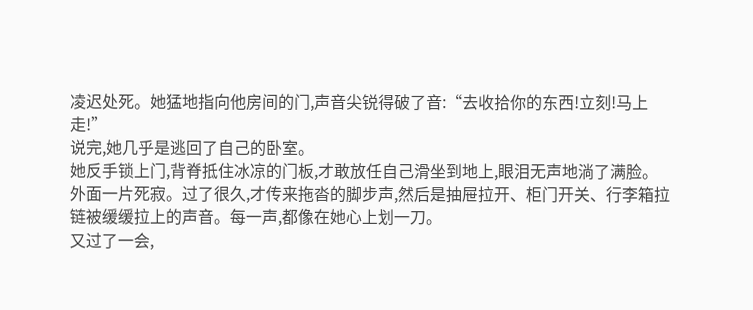凌迟处死。她猛地指向他房间的门,声音尖锐得破了音:“去收拾你的东西!立刻!马上走!”
说完,她几乎是逃回了自己的卧室。
她反手锁上门,背脊抵住冰凉的门板,才敢放任自己滑坐到地上,眼泪无声地淌了满脸。
外面一片死寂。过了很久,才传来拖沓的脚步声,然后是抽屉拉开、柜门开关、行李箱拉链被缓缓拉上的声音。每一声,都像在她心上划一刀。
又过了一会,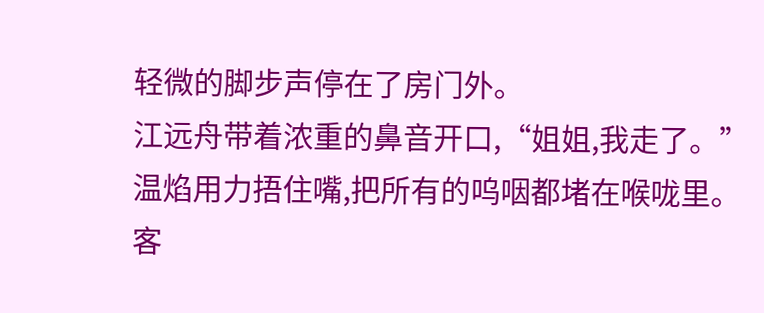轻微的脚步声停在了房门外。
江远舟带着浓重的鼻音开口,“姐姐,我走了。”
温焰用力捂住嘴,把所有的呜咽都堵在喉咙里。
客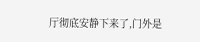厅彻底安静下来了,门外是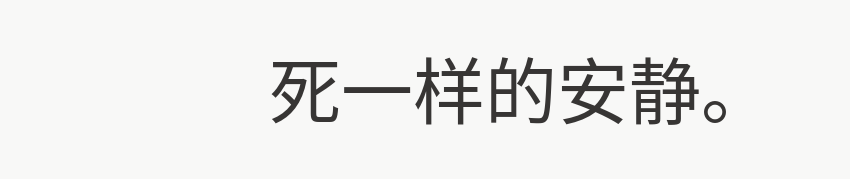死一样的安静。